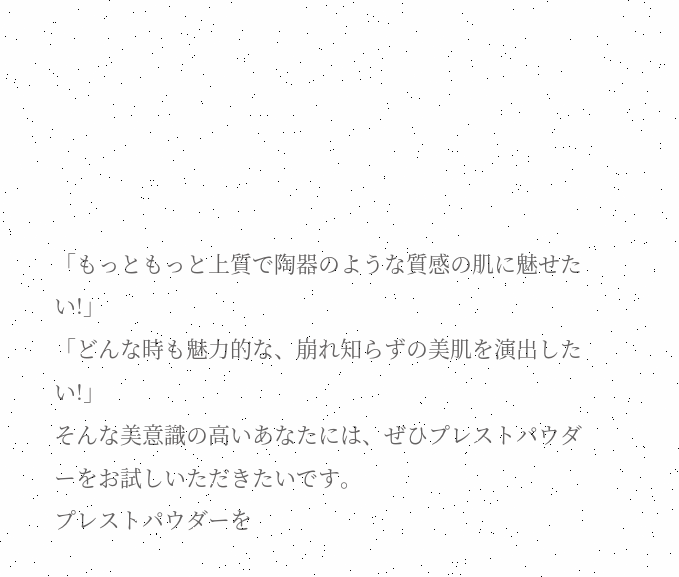「もっともっと上質で陶器のような質感の肌に魅せたい!」
「どんな時も魅力的な、崩れ知らずの美肌を演出したい!」
そんな美意識の高いあなたには、ぜひプレストパウダーをお試しいただきたいです。
プレストパウダーを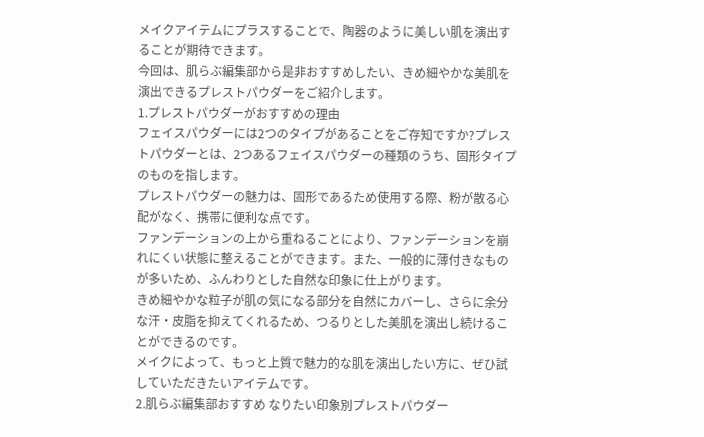メイクアイテムにプラスすることで、陶器のように美しい肌を演出することが期待できます。
今回は、肌らぶ編集部から是非おすすめしたい、きめ細やかな美肌を演出できるプレストパウダーをご紹介します。
1.プレストパウダーがおすすめの理由
フェイスパウダーには2つのタイプがあることをご存知ですか?プレストパウダーとは、2つあるフェイスパウダーの種類のうち、固形タイプのものを指します。
プレストパウダーの魅力は、固形であるため使用する際、粉が散る心配がなく、携帯に便利な点です。
ファンデーションの上から重ねることにより、ファンデーションを崩れにくい状態に整えることができます。また、一般的に薄付きなものが多いため、ふんわりとした自然な印象に仕上がります。
きめ細やかな粒子が肌の気になる部分を自然にカバーし、さらに余分な汗・皮脂を抑えてくれるため、つるりとした美肌を演出し続けることができるのです。
メイクによって、もっと上質で魅力的な肌を演出したい方に、ぜひ試していただきたいアイテムです。
2.肌らぶ編集部おすすめ なりたい印象別プレストパウダー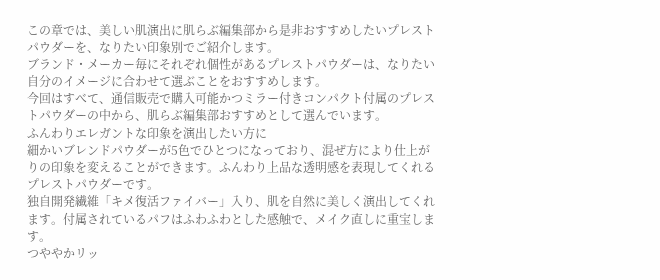この章では、美しい肌演出に肌らぶ編集部から是非おすすめしたいプレストパウダーを、なりたい印象別でご紹介します。
ブランド・メーカー毎にそれぞれ個性があるプレストパウダーは、なりたい自分のイメージに合わせて選ぶことをおすすめします。
今回はすべて、通信販売で購入可能かつミラー付きコンパクト付属のプレストパウダーの中から、肌らぶ編集部おすすめとして選んでいます。
ふんわりエレガントな印象を演出したい方に
細かいブレンドパウダーが5色でひとつになっており、混ぜ方により仕上がりの印象を変えることができます。ふんわり上品な透明感を表現してくれるプレストパウダーです。
独自開発繊維「キメ復活ファイバー」入り、肌を自然に美しく演出してくれます。付属されているパフはふわふわとした感触で、メイク直しに重宝します。
つややかリッ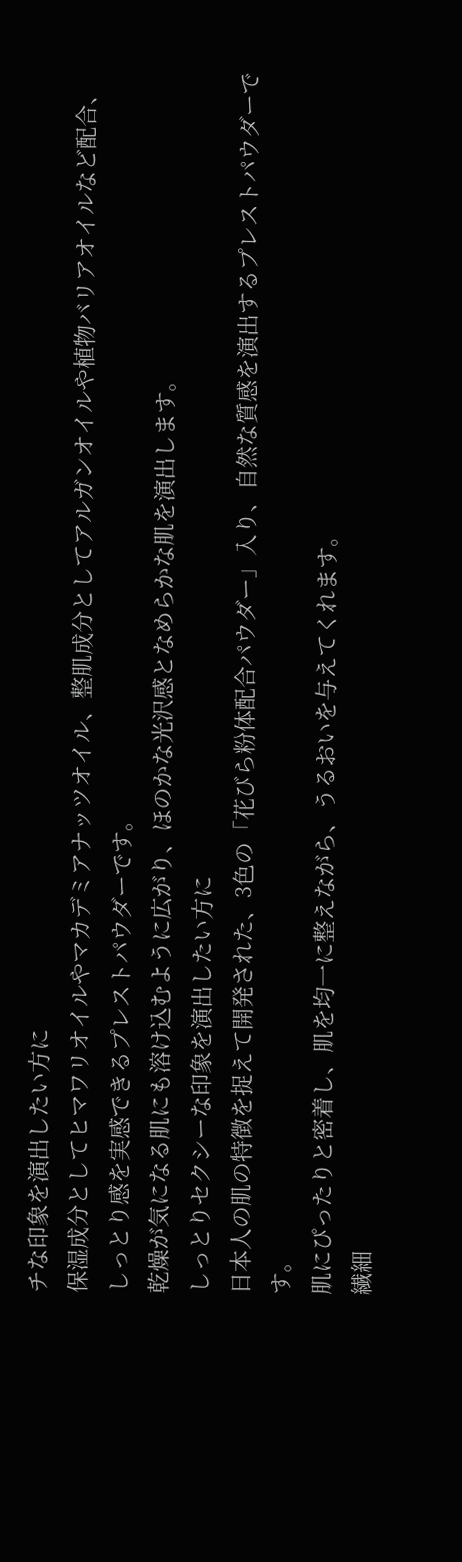チな印象を演出したい方に
保湿成分としてヒマワリオイルやマカデミアナッツオイル、整肌成分としてアルガンオイルや植物バリアオイルなど配合、しっとり感を実感できるプレストパウダーです。
乾燥が気になる肌にも溶け込むように広がり、ほのかな光沢感となめらかな肌を演出します。
しっとりセクシーな印象を演出したい方に
日本人の肌の特徴を捉えて開発された、3色の「花びら粉体配合パウダー」入り、自然な質感を演出するプレストパウダーです。
肌にぴったりと密着し、肌を均一に整えながら、うるおいを与えてくれます。
繊細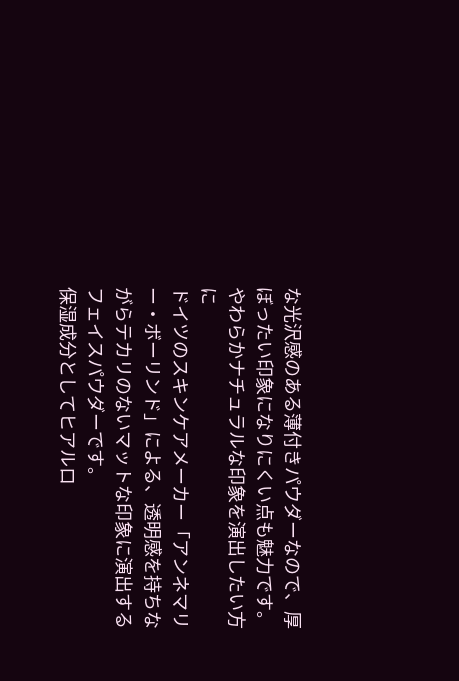な光沢感のある薄付きパウダーなので、厚ぼったい印象になりにくい点も魅力です。
やわらかナチュラルな印象を演出したい方に
ドイツのスキンケアメーカー「アンネマリー・ボーリンド」による、透明感を持ちながらテカリのないマットな印象に演出するフェイスパウダーです。
保湿成分としてヒアルロ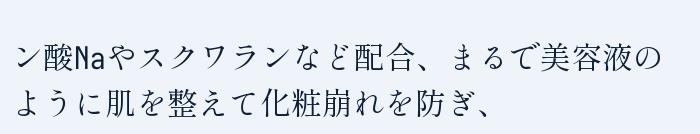ン酸Naやスクワランなど配合、まるで美容液のように肌を整えて化粧崩れを防ぎ、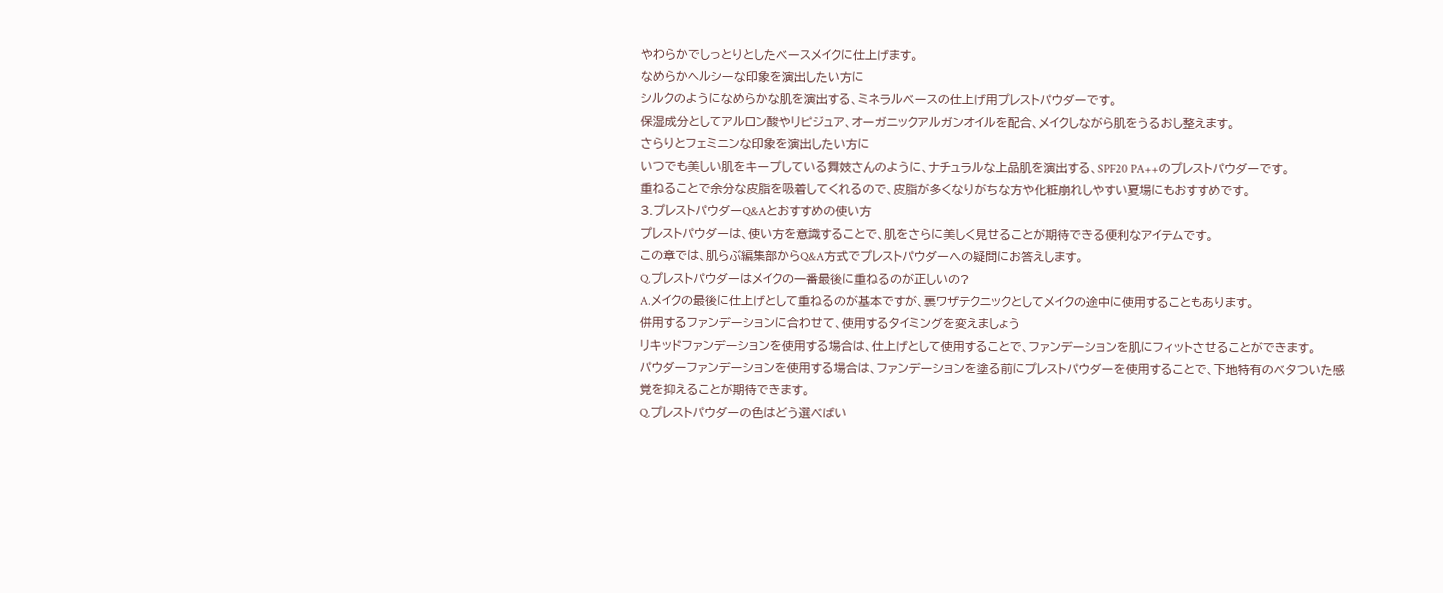やわらかでしっとりとしたベースメイクに仕上げます。
なめらかヘルシーな印象を演出したい方に
シルクのようになめらかな肌を演出する、ミネラルベースの仕上げ用プレストパウダーです。
保湿成分としてアルロン酸やリピジュア、オーガニックアルガンオイルを配合、メイクしながら肌をうるおし整えます。
さらりとフェミニンな印象を演出したい方に
いつでも美しい肌をキープしている舞妓さんのように、ナチュラルな上品肌を演出する、SPF20 PA++のプレストパウダーです。
重ねることで余分な皮脂を吸着してくれるので、皮脂が多くなりがちな方や化粧崩れしやすい夏場にもおすすめです。
3.プレストパウダーQ&Aとおすすめの使い方
プレストパウダーは、使い方を意識することで、肌をさらに美しく見せることが期待できる便利なアイテムです。
この章では、肌らぶ編集部からQ&A方式でプレストパウダーへの疑問にお答えします。
Q.プレストパウダーはメイクの一番最後に重ねるのが正しいの?
A.メイクの最後に仕上げとして重ねるのが基本ですが、裏ワザテクニックとしてメイクの途中に使用することもあります。
併用するファンデーションに合わせて、使用するタイミングを変えましょう
リキッドファンデーションを使用する場合は、仕上げとして使用することで、ファンデーションを肌にフィットさせることができます。
パウダーファンデーションを使用する場合は、ファンデーションを塗る前にプレストパウダーを使用することで、下地特有のベタついた感覚を抑えることが期待できます。
Q.プレストパウダーの色はどう選べばい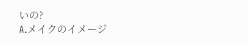いの?
A.メイクのイメージ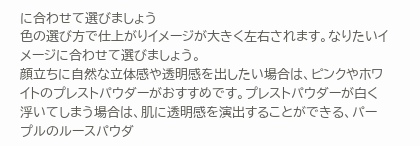に合わせて選びましょう
色の選び方で仕上がりイメージが大きく左右されます。なりたいイメージに合わせて選びましょう。
顔立ちに自然な立体感や透明感を出したい場合は、ピンクやホワイトのプレストパウダーがおすすめです。プレストパウダーが白く浮いてしまう場合は、肌に透明感を演出することができる、パープルのルースパウダ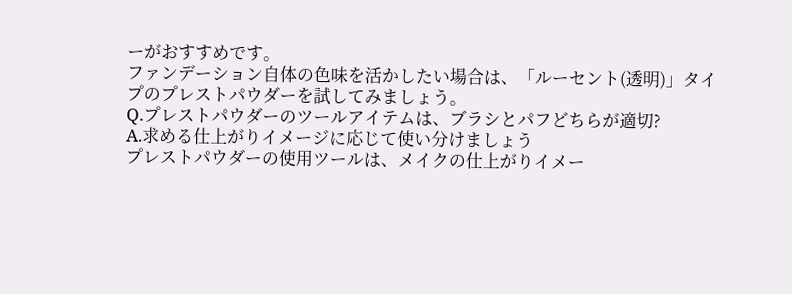ーがおすすめです。
ファンデーション自体の色味を活かしたい場合は、「ルーセント(透明)」タイプのプレストパウダーを試してみましょう。
Q.プレストパウダーのツールアイテムは、ブラシとパフどちらが適切?
A.求める仕上がりイメージに応じて使い分けましょう
プレストパウダーの使用ツールは、メイクの仕上がりイメー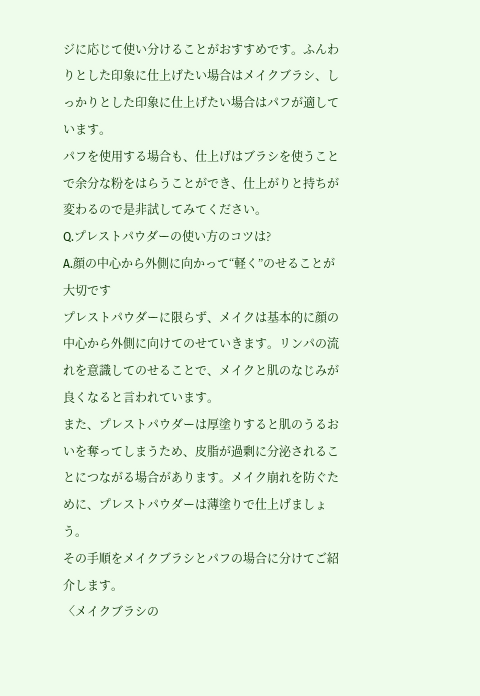ジに応じて使い分けることがおすすめです。ふんわりとした印象に仕上げたい場合はメイクブラシ、しっかりとした印象に仕上げたい場合はパフが適しています。
パフを使用する場合も、仕上げはブラシを使うことで余分な粉をはらうことができ、仕上がりと持ちが変わるので是非試してみてください。
Q.プレストパウダーの使い方のコツは?
A.顔の中心から外側に向かって“軽く”のせることが大切です
プレストパウダーに限らず、メイクは基本的に顔の中心から外側に向けてのせていきます。リンパの流れを意識してのせることで、メイクと肌のなじみが良くなると言われています。
また、プレストパウダーは厚塗りすると肌のうるおいを奪ってしまうため、皮脂が過剰に分泌されることにつながる場合があります。メイク崩れを防ぐために、プレストパウダーは薄塗りで仕上げましょう。
その手順をメイクブラシとパフの場合に分けてご紹介します。
〈メイクブラシの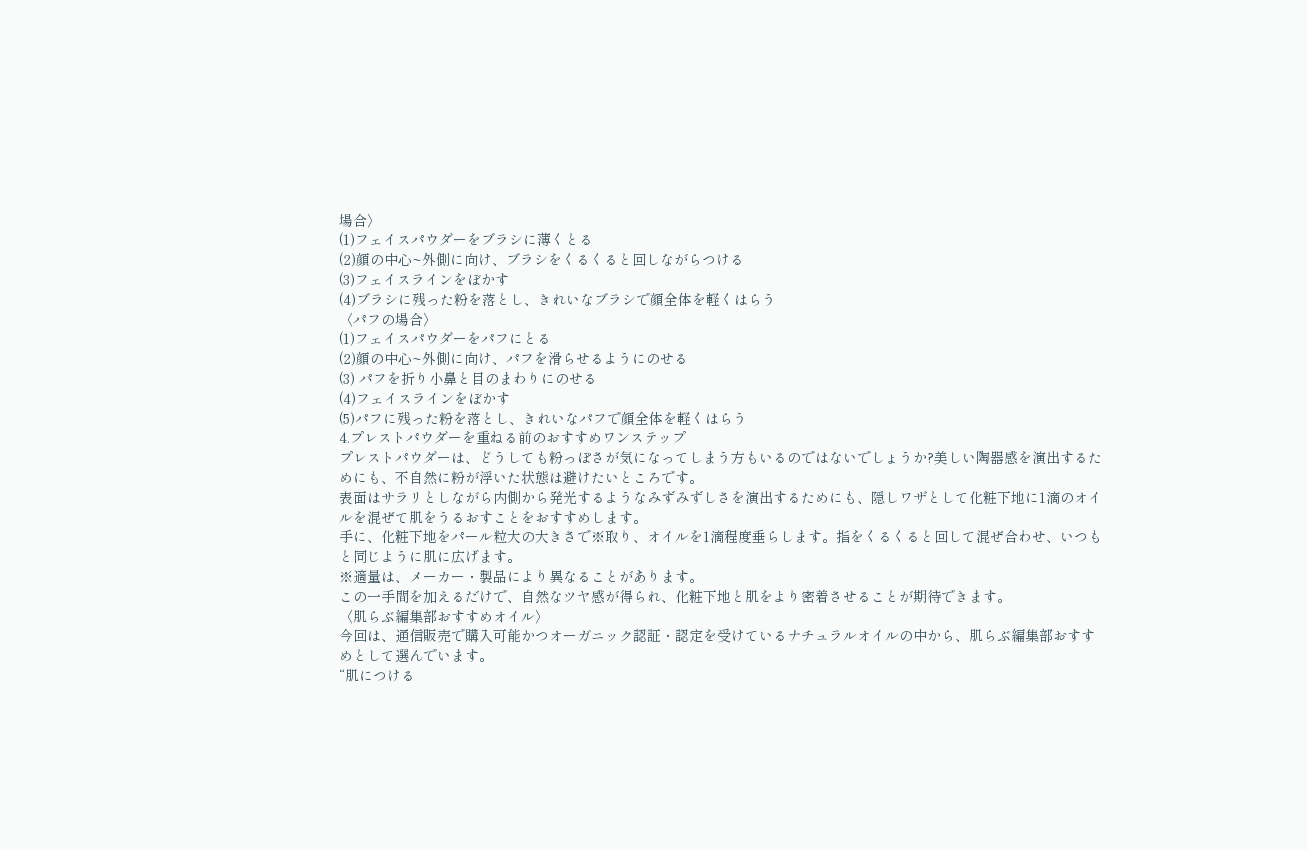場合〉
(1)フェイスパウダーをブラシに薄くとる
(2)顔の中心~外側に向け、ブラシをくるくると回しながらつける
(3)フェイスラインをぼかす
(4)ブラシに残った粉を落とし、きれいなブラシで顔全体を軽くはらう
〈パフの場合〉
(1)フェイスパウダーをパフにとる
(2)顔の中心~外側に向け、パフを滑らせるようにのせる
(3) パフを折り小鼻と目のまわりにのせる
(4)フェイスラインをぼかす
(5)パフに残った粉を落とし、きれいなパフで顔全体を軽くはらう
4.プレストパウダーを重ねる前のおすすめワンステップ
プレストパウダーは、どうしても粉っぽさが気になってしまう方もいるのではないでしょうか?美しい陶器感を演出するためにも、不自然に粉が浮いた状態は避けたいところです。
表面はサラリとしながら内側から発光するようなみずみずしさを演出するためにも、隠しワザとして化粧下地に1滴のオイルを混ぜて肌をうるおすことをおすすめします。
手に、化粧下地をパール粒大の大きさで※取り、オイルを1滴程度垂らします。指をくるくると回して混ぜ合わせ、いつもと同じように肌に広げます。
※適量は、メーカー・製品により異なることがあります。
この一手間を加えるだけで、自然なツヤ感が得られ、化粧下地と肌をより密着させることが期待できます。
〈肌らぶ編集部おすすめオイル〉
今回は、通信販売で購入可能かつオーガニック認証・認定を受けているナチュラルオイルの中から、肌らぶ編集部おすすめとして選んでいます。
“肌につける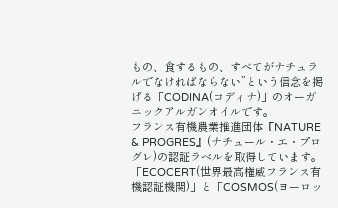もの、食するもの、すべてがナチュラルでなければならない”という信念を掲げる「CODINA(コディナ)」のオーガニックアルガンオイルです。
フランス有機農業推進団体『NATURE & PROGRES』(ナチュール・エ・プログレ)の認証ラベルを取得しています。
「ECOCERT(世界最高権威フランス有機認証機関)」と「COSMOS(ヨーロッ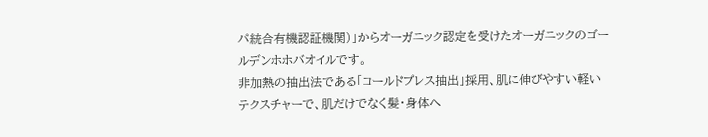パ統合有機認証機関)」からオーガニック認定を受けたオーガニックのゴールデンホホバオイルです。
非加熱の抽出法である「コールドプレス抽出」採用、肌に伸びやすい軽いテクスチャーで、肌だけでなく髪・身体へ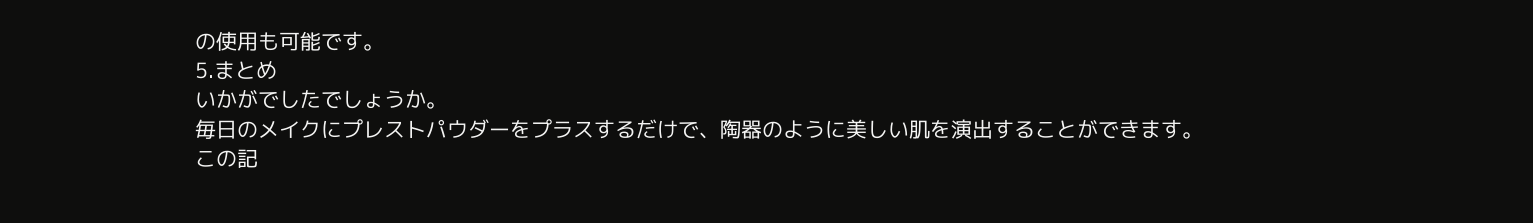の使用も可能です。
5.まとめ
いかがでしたでしょうか。
毎日のメイクにプレストパウダーをプラスするだけで、陶器のように美しい肌を演出することができます。
この記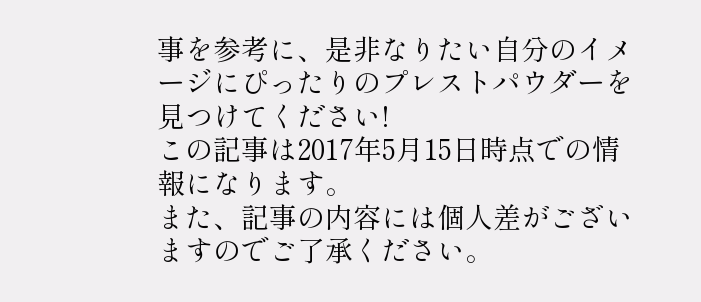事を参考に、是非なりたい自分のイメージにぴったりのプレストパウダーを見つけてください!
この記事は2017年5月15日時点での情報になります。
また、記事の内容には個人差がございますのでご了承ください。